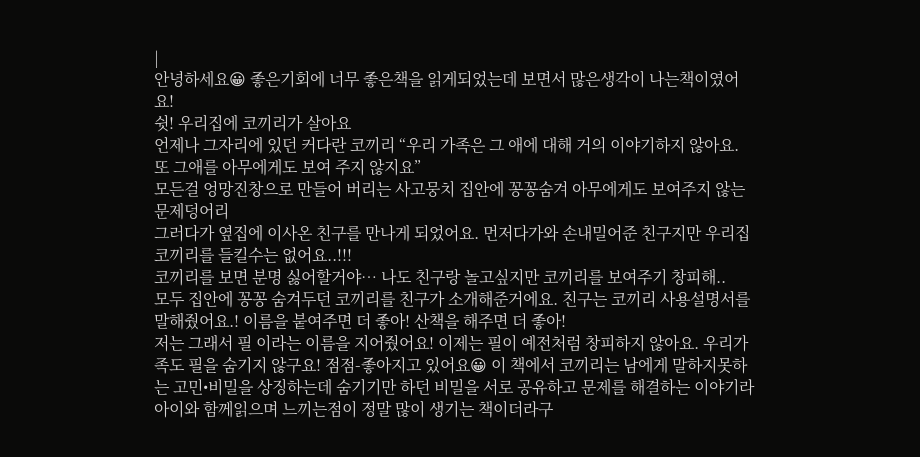|
안녕하세요😀 좋은기회에 너무 좋은책을 읽게되었는데 보면서 많은생각이 나는책이였어요!
쉿! 우리집에 코끼리가 살아요
언제나 그자리에 있던 커다란 코끼리 “우리 가족은 그 애에 대해 거의 이야기하지 않아요. 또 그애를 아무에게도 보여 주지 않지요”
모든걸 엉망진창으로 만들어 버리는 사고뭉치 집안에 꽁꽁숨겨 아무에게도 보여주지 않는 문제덩어리
그러다가 옆집에 이사온 친구를 만나게 되었어요. 먼저다가와 손내밀어준 친구지만 우리집 코끼리를 들킬수는 없어요..!!!
코끼리를 보면 분명 싫어할거야… 나도 친구랑 놀고싶지만 코끼리를 보여주기 창피해..
모두 집안에 꽁꽁 숨겨두던 코끼리를 친구가 소개해준거에요. 친구는 코끼리 사용설명서를 말해줬어요.! 이름을 붙여주면 더 좋아! 산책을 해주면 더 좋아!
저는 그래서 필 이라는 이름을 지어줬어요! 이제는 필이 예전처럼 창피하지 않아요. 우리가족도 필을 숨기지 않구요! 점점-좋아지고 있어요😀 이 책에서 코끼리는 남에게 말하지못하는 고민•비밀을 상징하는데 숨기기만 하던 비밀을 서로 공유하고 문제를 해결하는 이야기라 아이와 함께읽으며 느끼는점이 정말 많이 생기는 책이더라구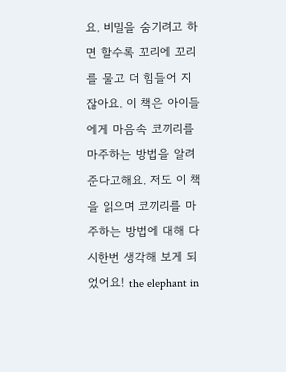요. 비밀을 숨기려고 하면 할수록 꼬리에 꼬리를 물고 더 힘들어 지잖아요. 이 책은 아이들에게 마음속 코끼리를 마주하는 방법을 알려준다고해요. 저도 이 책을 읽으며 코끼리를 마주하는 방법에 대해 다시한번 생각해 보게 되었어요! the elephant in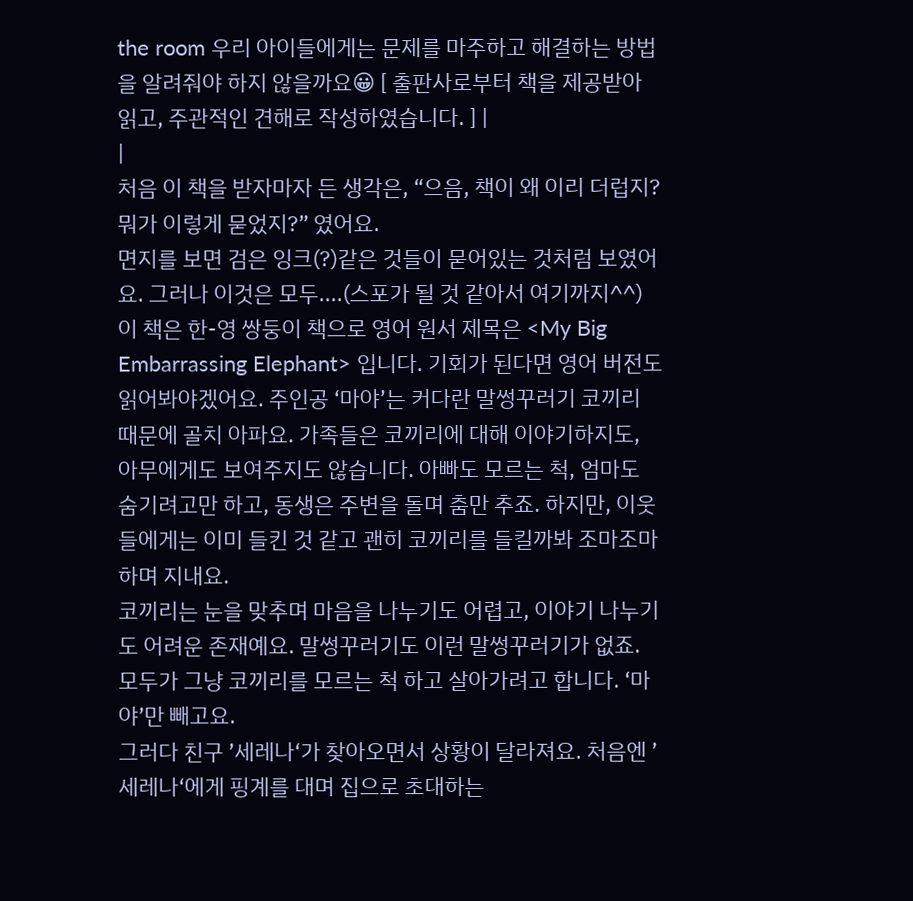the room 우리 아이들에게는 문제를 마주하고 해결하는 방법을 알려줘야 하지 않을까요😀 [ 출판사로부터 책을 제공받아 읽고, 주관적인 견해로 작성하였습니다. ] |
|
처음 이 책을 받자마자 든 생각은, “으음, 책이 왜 이리 더럽지? 뭐가 이렇게 묻었지?” 였어요.
면지를 보면 검은 잉크(?)같은 것들이 묻어있는 것처럼 보였어요. 그러나 이것은 모두....(스포가 될 것 같아서 여기까지^^) 이 책은 한-영 쌍둥이 책으로 영어 원서 제목은 <My Big Embarrassing Elephant> 입니다. 기회가 된다면 영어 버전도 읽어봐야겠어요. 주인공 ‘마야’는 커다란 말썽꾸러기 코끼리 때문에 골치 아파요. 가족들은 코끼리에 대해 이야기하지도, 아무에게도 보여주지도 않습니다. 아빠도 모르는 척, 엄마도 숨기려고만 하고, 동생은 주변을 돌며 춤만 추죠. 하지만, 이웃들에게는 이미 들킨 것 같고 괜히 코끼리를 들킬까봐 조마조마 하며 지내요.
코끼리는 눈을 맞추며 마음을 나누기도 어렵고, 이야기 나누기도 어려운 존재예요. 말썽꾸러기도 이런 말썽꾸러기가 없죠. 모두가 그냥 코끼리를 모르는 척 하고 살아가려고 합니다. ‘마야’만 빼고요.
그러다 친구 ’세레나‘가 찾아오면서 상황이 달라져요. 처음엔 ’세레나‘에게 핑계를 대며 집으로 초대하는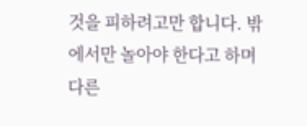것을 피하려고만 합니다. 밖에서만 놀아야 한다고 하며 다른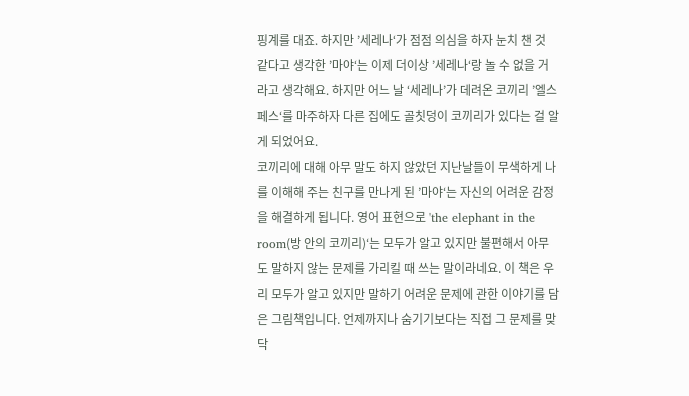핑계를 대죠. 하지만 ’세레나‘가 점점 의심을 하자 눈치 챈 것 같다고 생각한 ’마야‘는 이제 더이상 ’세레나‘랑 놀 수 없을 거라고 생각해요. 하지만 어느 날 ‘세레나’가 데려온 코끼리 ’엘스페스‘를 마주하자 다른 집에도 골칫덩이 코끼리가 있다는 걸 알게 되었어요.
코끼리에 대해 아무 말도 하지 않았던 지난날들이 무색하게 나를 이해해 주는 친구를 만나게 된 ’마야‘는 자신의 어려운 감정을 해결하게 됩니다. 영어 표현으로 'the elephant in the room(방 안의 코끼리)‘는 모두가 알고 있지만 불편해서 아무도 말하지 않는 문제를 가리킬 때 쓰는 말이라네요. 이 책은 우리 모두가 알고 있지만 말하기 어려운 문제에 관한 이야기를 담은 그림책입니다. 언제까지나 숨기기보다는 직접 그 문제를 맞닥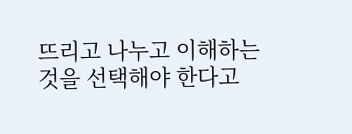뜨리고 나누고 이해하는 것을 선택해야 한다고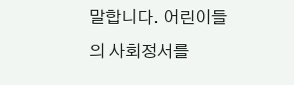말합니다. 어린이들의 사회정서를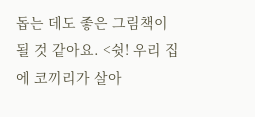돕는 데도 좋은 그림책이 될 것 같아요. <쉿! 우리 집에 코끼리가 살아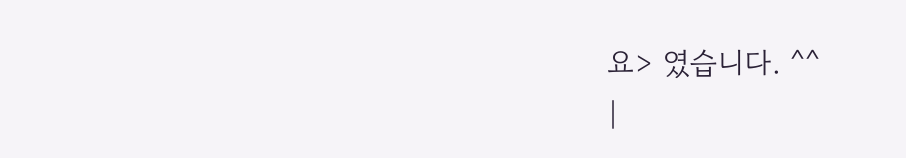요> 였습니다. ^^
|